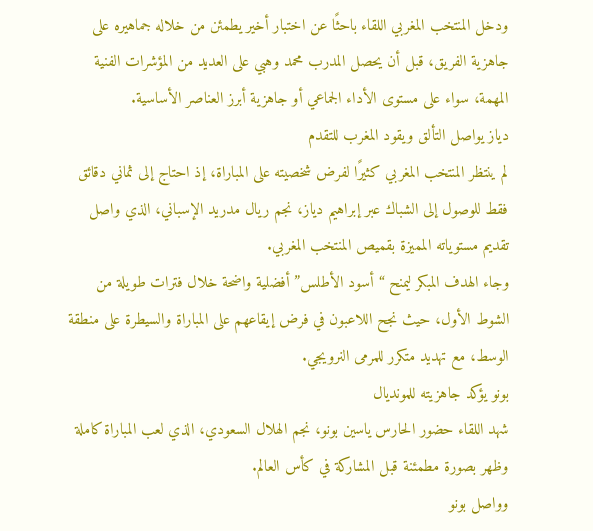ودخل المنتخب المغربي اللقاء باحثًا عن اختبار أخير يطمئن من خلاله جماهيره على جاهزية الفريق، قبل أن يحصل المدرب محمد وهبي على العديد من المؤشرات الفنية المهمة، سواء على مستوى الأداء الجماعي أو جاهزية أبرز العناصر الأساسية.
دياز يواصل التألق ويقود المغرب للتقدم
لم ينتظر المنتخب المغربي كثيرًا لفرض شخصيته على المباراة، إذ احتاج إلى ثماني دقائق فقط للوصول إلى الشباك عبر إبراهيم دياز، نجم ريال مدريد الإسباني، الذي واصل تقديم مستوياته المميزة بقميص المنتخب المغربي.
وجاء الهدف المبكر ليمنح “أسود الأطلس” أفضلية واضحة خلال فترات طويلة من الشوط الأول، حيث نجح اللاعبون في فرض إيقاعهم على المباراة والسيطرة على منطقة الوسط، مع تهديد متكرر للمرمى النرويجي.
بونو يؤكد جاهزيته للمونديال
شهد اللقاء حضور الحارس ياسين بونو، نجم الهلال السعودي، الذي لعب المباراة كاملة وظهر بصورة مطمئنة قبل المشاركة في كأس العالم.
وواصل بونو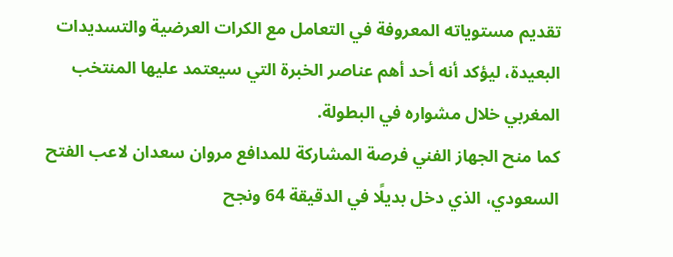تقديم مستوياته المعروفة في التعامل مع الكرات العرضية والتسديدات البعيدة، ليؤكد أنه أحد أهم عناصر الخبرة التي سيعتمد عليها المنتخب المغربي خلال مشواره في البطولة.
كما منح الجهاز الفني فرصة المشاركة للمدافع مروان سعدان لاعب الفتح السعودي، الذي دخل بديلًا في الدقيقة 64 ونجح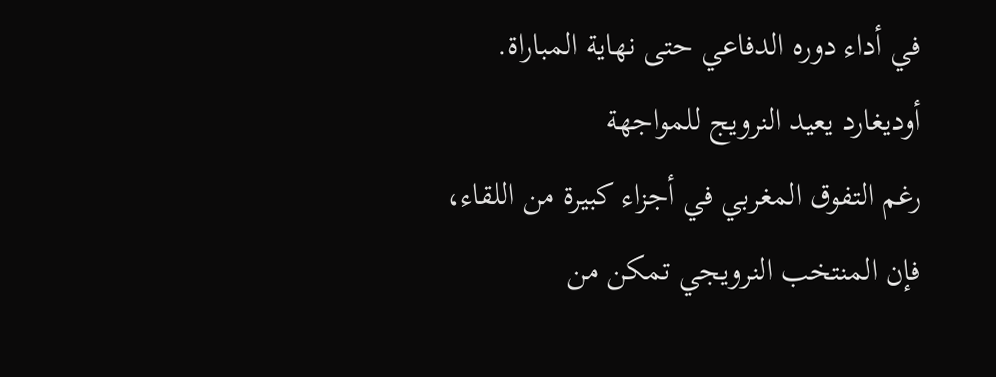في أداء دوره الدفاعي حتى نهاية المباراة.
أوديغارد يعيد النرويج للمواجهة
رغم التفوق المغربي في أجزاء كبيرة من اللقاء، فإن المنتخب النرويجي تمكن من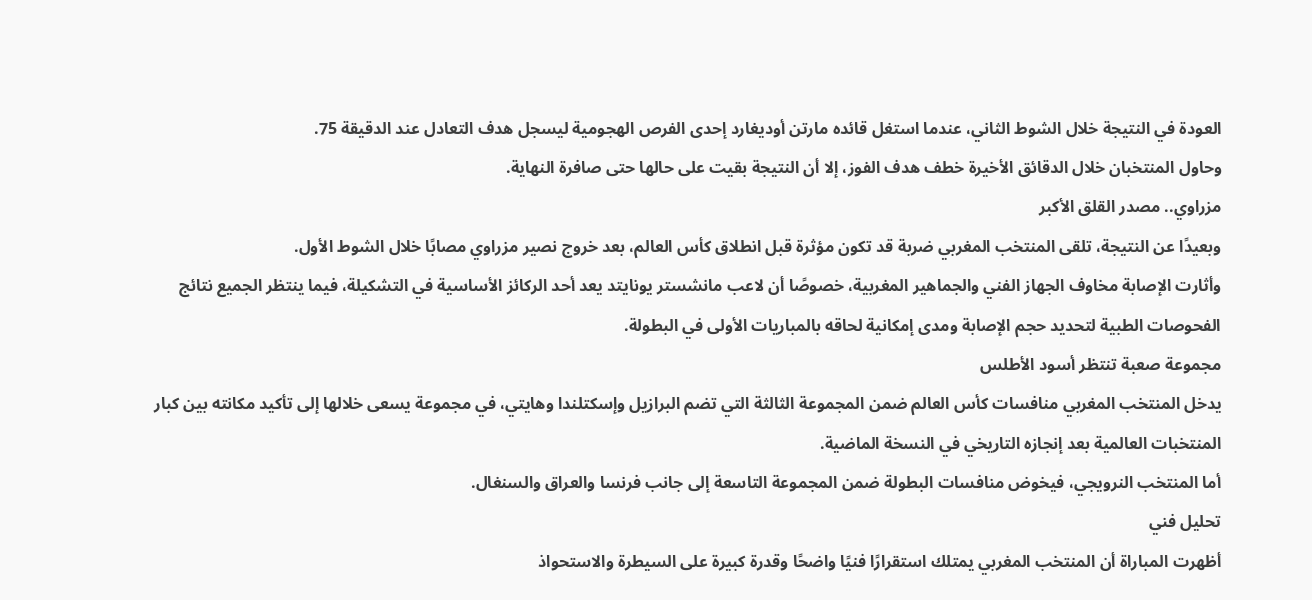العودة في النتيجة خلال الشوط الثاني، عندما استغل قائده مارتن أوديغارد إحدى الفرص الهجومية ليسجل هدف التعادل عند الدقيقة 75.
وحاول المنتخبان خلال الدقائق الأخيرة خطف هدف الفوز، إلا أن النتيجة بقيت على حالها حتى صافرة النهاية.
مزراوي.. مصدر القلق الأكبر
وبعيدًا عن النتيجة، تلقى المنتخب المغربي ضربة قد تكون مؤثرة قبل انطلاق كأس العالم، بعد خروج نصير مزراوي مصابًا خلال الشوط الأول.
وأثارت الإصابة مخاوف الجهاز الفني والجماهير المغربية، خصوصًا أن لاعب مانشستر يونايتد يعد أحد الركائز الأساسية في التشكيلة، فيما ينتظر الجميع نتائج الفحوصات الطبية لتحديد حجم الإصابة ومدى إمكانية لحاقه بالمباريات الأولى في البطولة.
مجموعة صعبة تنتظر أسود الأطلس
يدخل المنتخب المغربي منافسات كأس العالم ضمن المجموعة الثالثة التي تضم البرازيل وإسكتلندا وهايتي، في مجموعة يسعى خلالها إلى تأكيد مكانته بين كبار المنتخبات العالمية بعد إنجازه التاريخي في النسخة الماضية.
أما المنتخب النرويجي، فيخوض منافسات البطولة ضمن المجموعة التاسعة إلى جانب فرنسا والعراق والسنغال.
تحليل فني
أظهرت المباراة أن المنتخب المغربي يمتلك استقرارًا فنيًا واضحًا وقدرة كبيرة على السيطرة والاستحواذ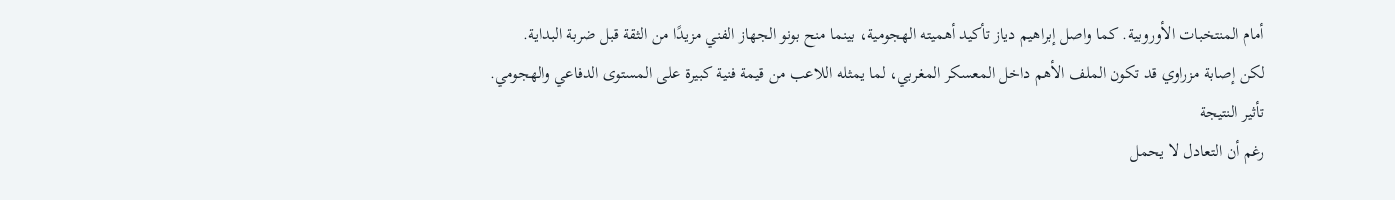أمام المنتخبات الأوروبية. كما واصل إبراهيم دياز تأكيد أهميته الهجومية، بينما منح بونو الجهاز الفني مزيدًا من الثقة قبل ضربة البداية.
لكن إصابة مزراوي قد تكون الملف الأهم داخل المعسكر المغربي، لما يمثله اللاعب من قيمة فنية كبيرة على المستوى الدفاعي والهجومي.
تأثير النتيجة
رغم أن التعادل لا يحمل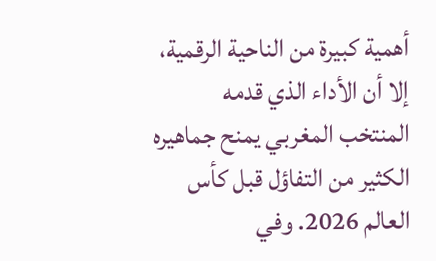أهمية كبيرة من الناحية الرقمية، إلا أن الأداء الذي قدمه المنتخب المغربي يمنح جماهيره الكثير من التفاؤل قبل كأس العالم 2026. وفي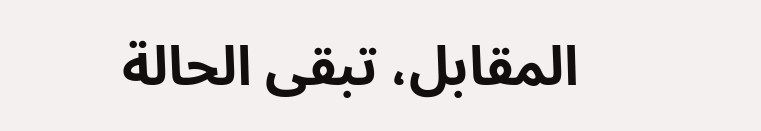المقابل، تبقى الحالة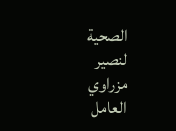الصحية لنصير مزراوي العامل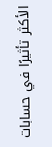الأكثر تأثيرًا في حسابات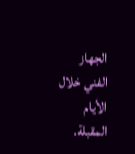الجهاز الفني خلال الأيام المقبلة.